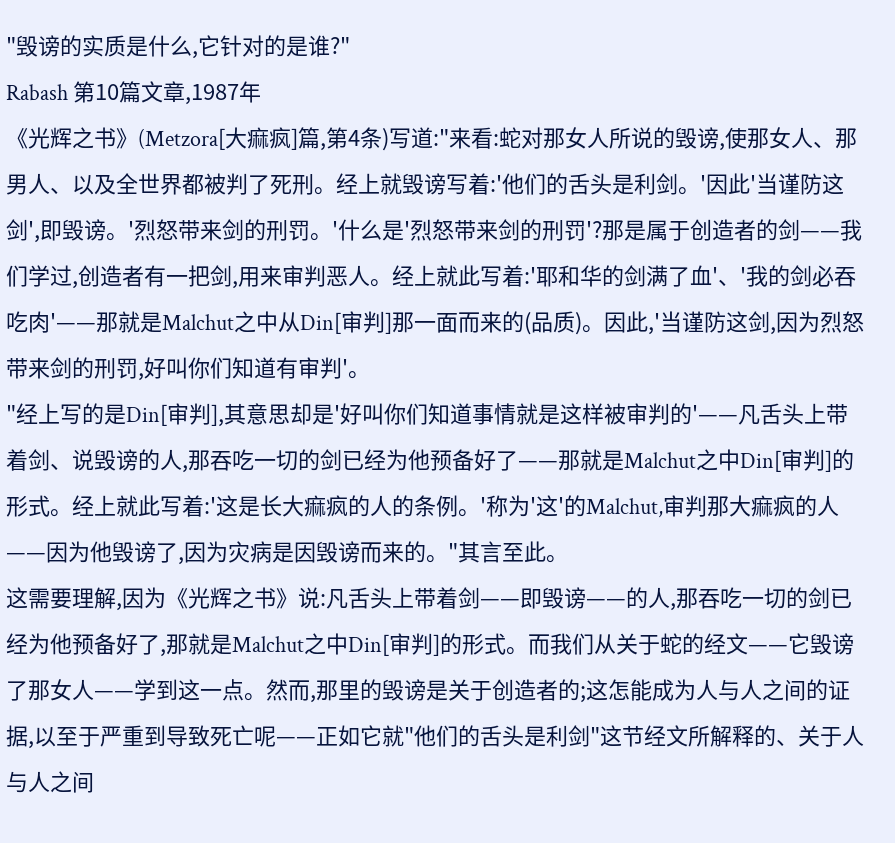"毁谤的实质是什么,它针对的是谁?"
Rabash 第10篇文章,1987年
《光辉之书》(Metzora[大痲疯]篇,第4条)写道:"来看:蛇对那女人所说的毁谤,使那女人、那男人、以及全世界都被判了死刑。经上就毁谤写着:'他们的舌头是利剑。'因此'当谨防这剑',即毁谤。'烈怒带来剑的刑罚。'什么是'烈怒带来剑的刑罚'?那是属于创造者的剑——我们学过,创造者有一把剑,用来审判恶人。经上就此写着:'耶和华的剑满了血'、'我的剑必吞吃肉'——那就是Malchut之中从Din[审判]那一面而来的(品质)。因此,'当谨防这剑,因为烈怒带来剑的刑罚,好叫你们知道有审判'。
"经上写的是Din[审判],其意思却是'好叫你们知道事情就是这样被审判的'——凡舌头上带着剑、说毁谤的人,那吞吃一切的剑已经为他预备好了——那就是Malchut之中Din[审判]的形式。经上就此写着:'这是长大痲疯的人的条例。'称为'这'的Malchut,审判那大痲疯的人——因为他毁谤了,因为灾病是因毁谤而来的。"其言至此。
这需要理解,因为《光辉之书》说:凡舌头上带着剑——即毁谤——的人,那吞吃一切的剑已经为他预备好了,那就是Malchut之中Din[审判]的形式。而我们从关于蛇的经文——它毁谤了那女人——学到这一点。然而,那里的毁谤是关于创造者的;这怎能成为人与人之间的证据,以至于严重到导致死亡呢——正如它就"他们的舌头是利剑"这节经文所解释的、关于人与人之间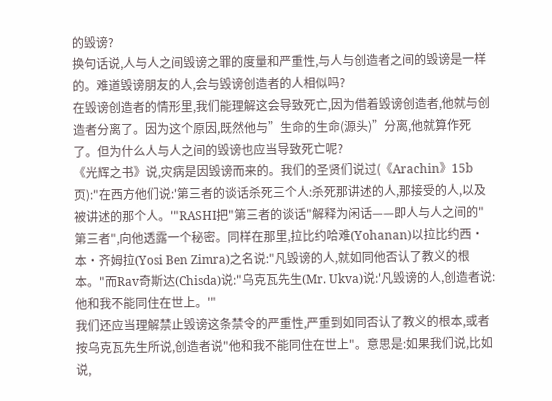的毁谤?
换句话说,人与人之间毁谤之罪的度量和严重性,与人与创造者之间的毁谤是一样的。难道毁谤朋友的人,会与毁谤创造者的人相似吗?
在毁谤创造者的情形里,我们能理解这会导致死亡,因为借着毁谤创造者,他就与创造者分离了。因为这个原因,既然他与”生命的生命(源头)”分离,他就算作死了。但为什么人与人之间的毁谤也应当导致死亡呢?
《光辉之书》说,灾病是因毁谤而来的。我们的圣贤们说过(《Arachin》15b页):"在西方他们说:'第三者的谈话杀死三个人:杀死那讲述的人,那接受的人,以及被讲述的那个人。'"RASHI把"第三者的谈话"解释为闲话——即人与人之间的"第三者",向他透露一个秘密。同样在那里,拉比约哈难(Yohanan)以拉比约西·本·齐姆拉(Yosi Ben Zimra)之名说:"凡毁谤的人,就如同他否认了教义的根本。"而Rav奇斯达(Chisda)说:"乌克瓦先生(Mr. Ukva)说:'凡毁谤的人,创造者说:他和我不能同住在世上。'"
我们还应当理解禁止毁谤这条禁令的严重性,严重到如同否认了教义的根本,或者按乌克瓦先生所说,创造者说"他和我不能同住在世上"。意思是:如果我们说,比如说,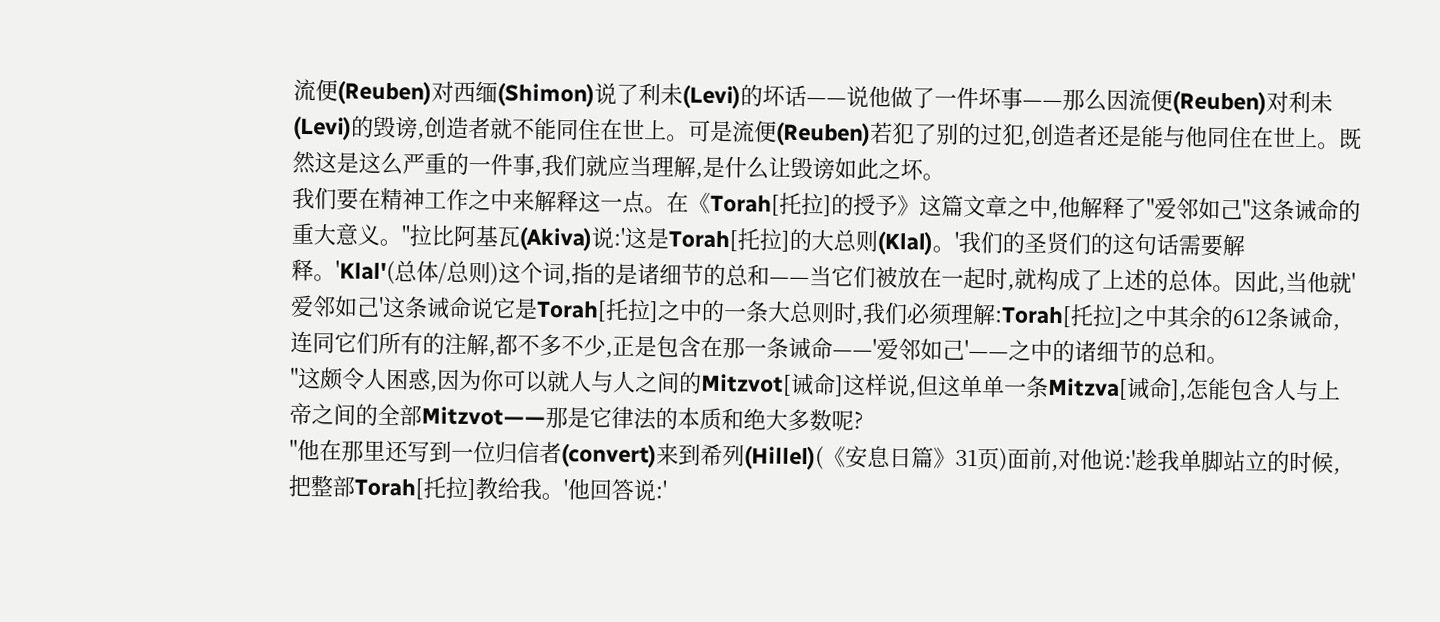流便(Reuben)对西缅(Shimon)说了利未(Levi)的坏话——说他做了一件坏事——那么因流便(Reuben)对利未(Levi)的毁谤,创造者就不能同住在世上。可是流便(Reuben)若犯了别的过犯,创造者还是能与他同住在世上。既然这是这么严重的一件事,我们就应当理解,是什么让毁谤如此之坏。
我们要在精神工作之中来解释这一点。在《Torah[托拉]的授予》这篇文章之中,他解释了"爱邻如己"这条诫命的重大意义。"拉比阿基瓦(Akiva)说:'这是Torah[托拉]的大总则(Klal)。'我们的圣贤们的这句话需要解释。'Klal'(总体/总则)这个词,指的是诸细节的总和——当它们被放在一起时,就构成了上述的总体。因此,当他就'爱邻如己'这条诫命说它是Torah[托拉]之中的一条大总则时,我们必须理解:Torah[托拉]之中其余的612条诫命,连同它们所有的注解,都不多不少,正是包含在那一条诫命——'爱邻如己'——之中的诸细节的总和。
"这颇令人困惑,因为你可以就人与人之间的Mitzvot[诫命]这样说,但这单单一条Mitzva[诫命],怎能包含人与上帝之间的全部Mitzvot——那是它律法的本质和绝大多数呢?
"他在那里还写到一位归信者(convert)来到希列(Hillel)(《安息日篇》31页)面前,对他说:'趁我单脚站立的时候,把整部Torah[托拉]教给我。'他回答说:'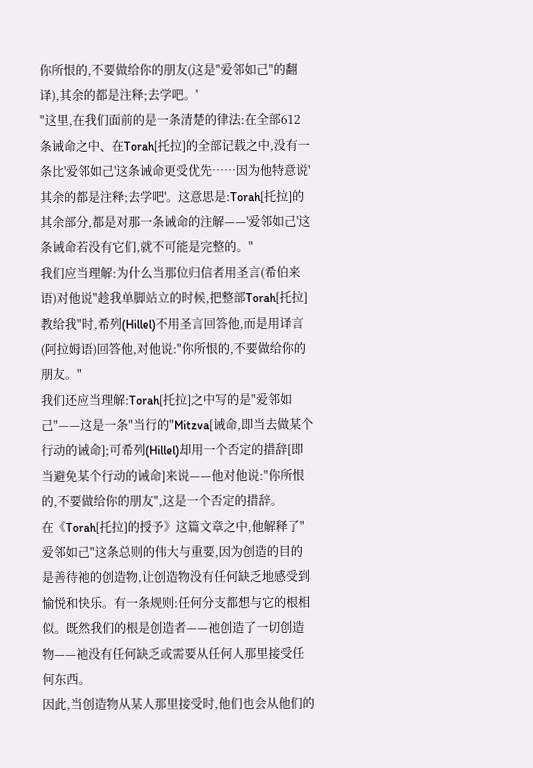你所恨的,不要做给你的朋友(这是"爱邻如己"的翻译),其余的都是注释;去学吧。'
"这里,在我们面前的是一条清楚的律法:在全部612条诫命之中、在Torah[托拉]的全部记载之中,没有一条比'爱邻如己'这条诫命更受优先……因为他特意说'其余的都是注释;去学吧'。这意思是:Torah[托拉]的其余部分,都是对那一条诫命的注解——'爱邻如己'这条诫命若没有它们,就不可能是完整的。"
我们应当理解:为什么当那位归信者用圣言(希伯来语)对他说"趁我单脚站立的时候,把整部Torah[托拉]教给我"时,希列(Hillel)不用圣言回答他,而是用译言(阿拉姆语)回答他,对他说:"你所恨的,不要做给你的朋友。"
我们还应当理解:Torah[托拉]之中写的是"爱邻如己"——这是一条"当行的"Mitzva[诫命,即当去做某个行动的诫命];可希列(Hillel)却用一个否定的措辞[即当避免某个行动的诫命]来说——他对他说:"你所恨的,不要做给你的朋友",这是一个否定的措辞。
在《Torah[托拉]的授予》这篇文章之中,他解释了"爱邻如己"这条总则的伟大与重要,因为创造的目的是善待祂的创造物,让创造物没有任何缺乏地感受到愉悦和快乐。有一条规则:任何分支都想与它的根相似。既然我们的根是创造者——祂创造了一切创造物——祂没有任何缺乏或需要从任何人那里接受任何东西。
因此,当创造物从某人那里接受时,他们也会从他们的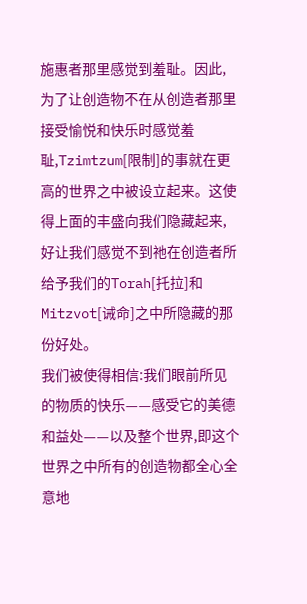施惠者那里感觉到羞耻。因此,为了让创造物不在从创造者那里接受愉悦和快乐时感觉羞耻,Tzimtzum[限制]的事就在更高的世界之中被设立起来。这使得上面的丰盛向我们隐藏起来,好让我们感觉不到祂在创造者所给予我们的Torah[托拉]和Mitzvot[诫命]之中所隐藏的那份好处。
我们被使得相信:我们眼前所见的物质的快乐——感受它的美德和益处——以及整个世界,即这个世界之中所有的创造物都全心全意地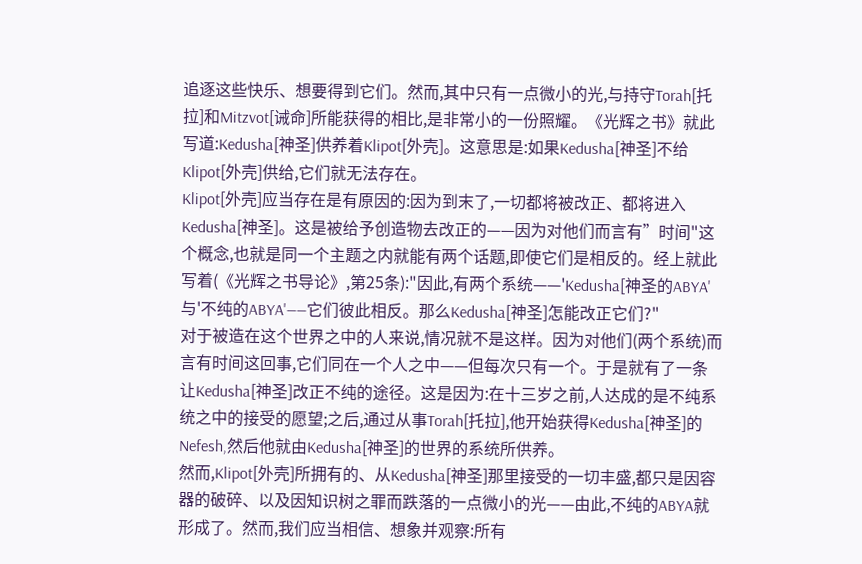追逐这些快乐、想要得到它们。然而,其中只有一点微小的光,与持守Torah[托拉]和Mitzvot[诫命]所能获得的相比,是非常小的一份照耀。《光辉之书》就此写道:Kedusha[神圣]供养着Klipot[外壳]。这意思是:如果Kedusha[神圣]不给Klipot[外壳]供给,它们就无法存在。
Klipot[外壳]应当存在是有原因的:因为到末了,一切都将被改正、都将进入Kedusha[神圣]。这是被给予创造物去改正的——因为对他们而言有”时间"这个概念,也就是同一个主题之内就能有两个话题,即使它们是相反的。经上就此写着(《光辉之书导论》,第25条):"因此,有两个系统——'Kedusha[神圣的ABYA'与'不纯的ABYA'——它们彼此相反。那么Kedusha[神圣]怎能改正它们?"
对于被造在这个世界之中的人来说,情况就不是这样。因为对他们(两个系统)而言有时间这回事,它们同在一个人之中——但每次只有一个。于是就有了一条让Kedusha[神圣]改正不纯的途径。这是因为:在十三岁之前,人达成的是不纯系统之中的接受的愿望;之后,通过从事Torah[托拉],他开始获得Kedusha[神圣]的Nefesh,然后他就由Kedusha[神圣]的世界的系统所供养。
然而,Klipot[外壳]所拥有的、从Kedusha[神圣]那里接受的一切丰盛,都只是因容器的破碎、以及因知识树之罪而跌落的一点微小的光——由此,不纯的ABYA就形成了。然而,我们应当相信、想象并观察:所有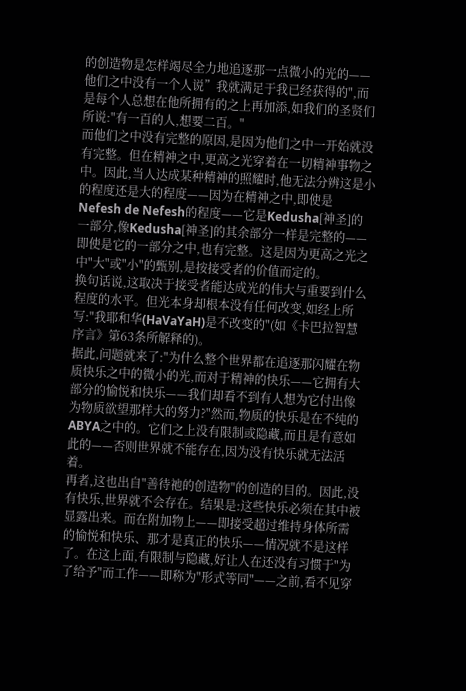的创造物是怎样竭尽全力地追逐那一点微小的光的——他们之中没有一个人说”我就满足于我已经获得的",而是每个人总想在他所拥有的之上再加添,如我们的圣贤们所说:"有一百的人,想要二百。"
而他们之中没有完整的原因,是因为他们之中一开始就没有完整。但在精神之中,更高之光穿着在一切精神事物之中。因此,当人达成某种精神的照耀时,他无法分辨这是小的程度还是大的程度——因为在精神之中,即使是Nefesh de Nefesh的程度——它是Kedusha[神圣]的一部分,像Kedusha[神圣]的其余部分一样是完整的——即使是它的一部分之中,也有完整。这是因为更高之光之中"大"或"小"的甄别,是按接受者的价值而定的。
换句话说,这取决于接受者能达成光的伟大与重要到什么程度的水平。但光本身却根本没有任何改变,如经上所写:"我耶和华(HaVaYaH)是不改变的"(如《卡巴拉智慧序言》第63条所解释的)。
据此,问题就来了:"为什么整个世界都在追逐那闪耀在物质快乐之中的微小的光,而对于精神的快乐——它拥有大部分的愉悦和快乐——我们却看不到有人想为它付出像为物质欲望那样大的努力?"然而,物质的快乐是在不纯的ABYA之中的。它们之上没有限制或隐藏,而且是有意如此的——否则世界就不能存在,因为没有快乐就无法活着。
再者,这也出自"善待祂的创造物"的创造的目的。因此,没有快乐,世界就不会存在。结果是:这些快乐必须在其中被显露出来。而在附加物上——即接受超过维持身体所需的愉悦和快乐、那才是真正的快乐——情况就不是这样了。在这上面,有限制与隐藏,好让人在还没有习惯于"为了给予"而工作——即称为"形式等同"——之前,看不见穿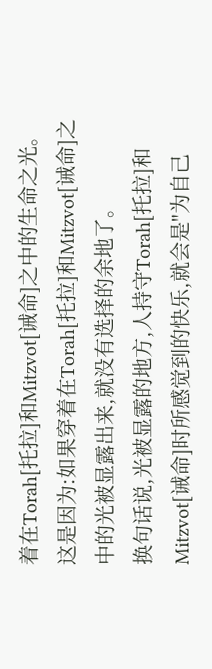着在Torah[托拉]和Mitzvot[诫命]之中的生命之光。这是因为:如果穿着在Torah[托拉]和Mitzvot[诫命]之中的光被显露出来,就没有选择的余地了。
换句话说,光被显露的地方,人持守Torah[托拉]和Mitzvot[诫命]时所感觉到的快乐,就会是"为自己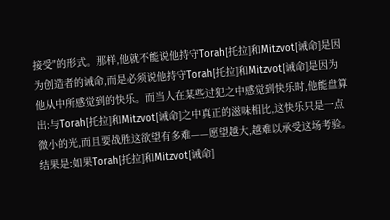接受"的形式。那样,他就不能说他持守Torah[托拉]和Mitzvot[诫命]是因为创造者的诫命,而是必须说他持守Torah[托拉]和Mitzvot[诫命]是因为他从中所感觉到的快乐。而当人在某些过犯之中感觉到快乐时,他能盘算出:与Torah[托拉]和Mitzvot[诫命]之中真正的滋味相比,这快乐只是一点微小的光,而且要战胜这欲望有多难——愿望越大,越难以承受这场考验。
结果是:如果Torah[托拉]和Mitzvot[诫命]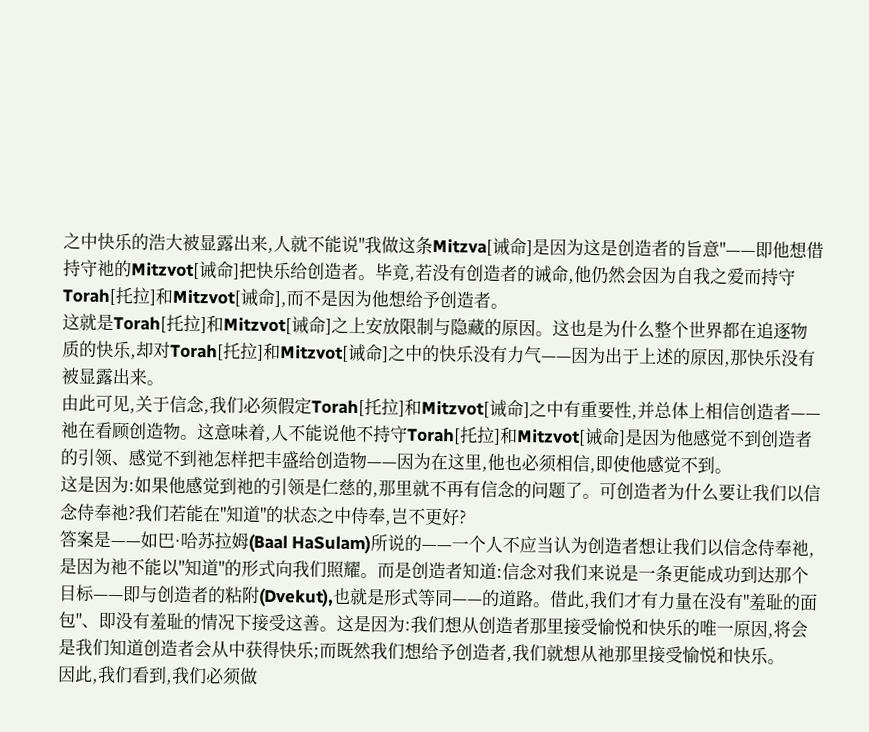之中快乐的浩大被显露出来,人就不能说"我做这条Mitzva[诫命]是因为这是创造者的旨意"——即他想借持守祂的Mitzvot[诫命]把快乐给创造者。毕竟,若没有创造者的诫命,他仍然会因为自我之爱而持守Torah[托拉]和Mitzvot[诫命],而不是因为他想给予创造者。
这就是Torah[托拉]和Mitzvot[诫命]之上安放限制与隐藏的原因。这也是为什么整个世界都在追逐物质的快乐,却对Torah[托拉]和Mitzvot[诫命]之中的快乐没有力气——因为出于上述的原因,那快乐没有被显露出来。
由此可见,关于信念,我们必须假定Torah[托拉]和Mitzvot[诫命]之中有重要性,并总体上相信创造者——祂在看顾创造物。这意味着,人不能说他不持守Torah[托拉]和Mitzvot[诫命]是因为他感觉不到创造者的引领、感觉不到祂怎样把丰盛给创造物——因为在这里,他也必须相信,即使他感觉不到。
这是因为:如果他感觉到祂的引领是仁慈的,那里就不再有信念的问题了。可创造者为什么要让我们以信念侍奉祂?我们若能在"知道"的状态之中侍奉,岂不更好?
答案是——如巴·哈苏拉姆(Baal HaSulam)所说的——一个人不应当认为创造者想让我们以信念侍奉祂,是因为祂不能以"知道"的形式向我们照耀。而是创造者知道:信念对我们来说是一条更能成功到达那个目标——即与创造者的粘附(Dvekut),也就是形式等同——的道路。借此,我们才有力量在没有"羞耻的面包"、即没有羞耻的情况下接受这善。这是因为:我们想从创造者那里接受愉悦和快乐的唯一原因,将会是我们知道创造者会从中获得快乐;而既然我们想给予创造者,我们就想从祂那里接受愉悦和快乐。
因此,我们看到,我们必须做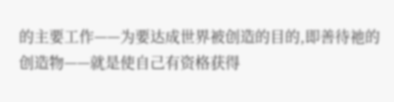的主要工作——为要达成世界被创造的目的,即善待祂的创造物——就是使自己有资格获得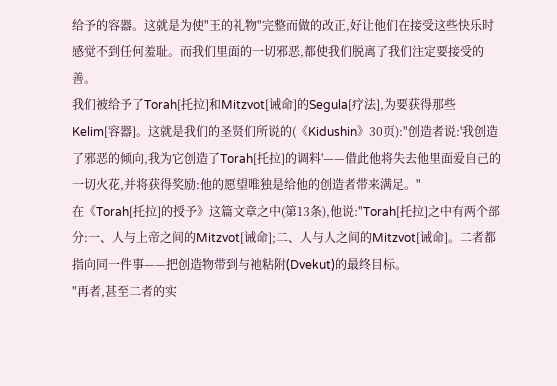给予的容器。这就是为使"王的礼物"完整而做的改正,好让他们在接受这些快乐时感觉不到任何羞耻。而我们里面的一切邪恶,都使我们脱离了我们注定要接受的善。
我们被给予了Torah[托拉]和Mitzvot[诫命]的Segula[疗法],为要获得那些Kelim[容器]。这就是我们的圣贤们所说的(《Kidushin》30页):"创造者说:'我创造了邪恶的倾向,我为它创造了Torah[托拉]的调料'——借此他将失去他里面爱自己的一切火花,并将获得奖励:他的愿望唯独是给他的创造者带来满足。"
在《Torah[托拉]的授予》这篇文章之中(第13条),他说:"Torah[托拉]之中有两个部分:一、人与上帝之间的Mitzvot[诫命];二、人与人之间的Mitzvot[诫命]。二者都指向同一件事——把创造物带到与祂粘附(Dvekut)的最终目标。
"再者,甚至二者的实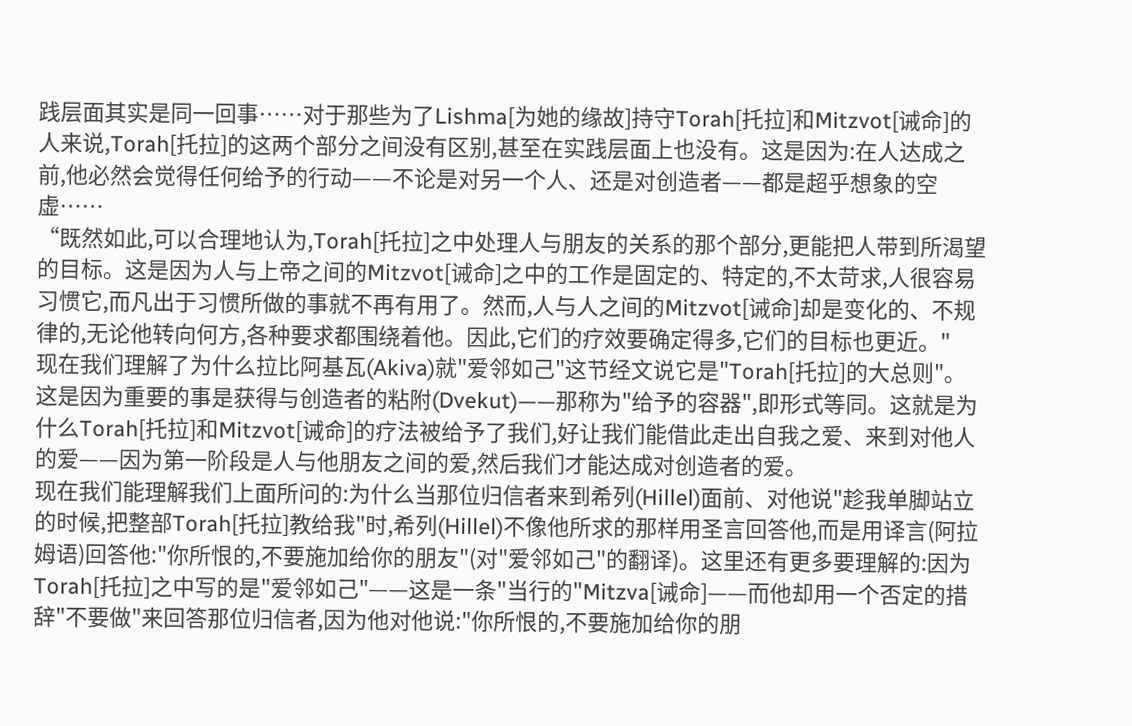践层面其实是同一回事……对于那些为了Lishma[为她的缘故]持守Torah[托拉]和Mitzvot[诫命]的人来说,Torah[托拉]的这两个部分之间没有区别,甚至在实践层面上也没有。这是因为:在人达成之前,他必然会觉得任何给予的行动——不论是对另一个人、还是对创造者——都是超乎想象的空虚……
“既然如此,可以合理地认为,Torah[托拉]之中处理人与朋友的关系的那个部分,更能把人带到所渴望的目标。这是因为人与上帝之间的Mitzvot[诫命]之中的工作是固定的、特定的,不太苛求,人很容易习惯它,而凡出于习惯所做的事就不再有用了。然而,人与人之间的Mitzvot[诫命]却是变化的、不规律的,无论他转向何方,各种要求都围绕着他。因此,它们的疗效要确定得多,它们的目标也更近。"
现在我们理解了为什么拉比阿基瓦(Akiva)就"爱邻如己"这节经文说它是"Torah[托拉]的大总则"。这是因为重要的事是获得与创造者的粘附(Dvekut)——那称为"给予的容器",即形式等同。这就是为什么Torah[托拉]和Mitzvot[诫命]的疗法被给予了我们,好让我们能借此走出自我之爱、来到对他人的爱——因为第一阶段是人与他朋友之间的爱,然后我们才能达成对创造者的爱。
现在我们能理解我们上面所问的:为什么当那位归信者来到希列(Hillel)面前、对他说"趁我单脚站立的时候,把整部Torah[托拉]教给我"时,希列(Hillel)不像他所求的那样用圣言回答他,而是用译言(阿拉姆语)回答他:"你所恨的,不要施加给你的朋友"(对"爱邻如己"的翻译)。这里还有更多要理解的:因为Torah[托拉]之中写的是"爱邻如己"——这是一条"当行的"Mitzva[诫命]——而他却用一个否定的措辞"不要做"来回答那位归信者,因为他对他说:"你所恨的,不要施加给你的朋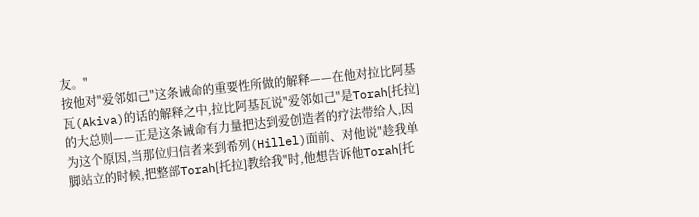友。"
按他对"爱邻如己"这条诫命的重要性所做的解释——在他对拉比阿基瓦(Akiva)的话的解释之中,拉比阿基瓦说"爱邻如己"是Torah[托拉]的大总则——正是这条诫命有力量把达到爱创造者的疗法带给人,因为这个原因,当那位归信者来到希列(Hillel)面前、对他说"趁我单脚站立的时候,把整部Torah[托拉]教给我"时,他想告诉他Torah[托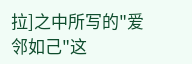拉]之中所写的"爱邻如己"这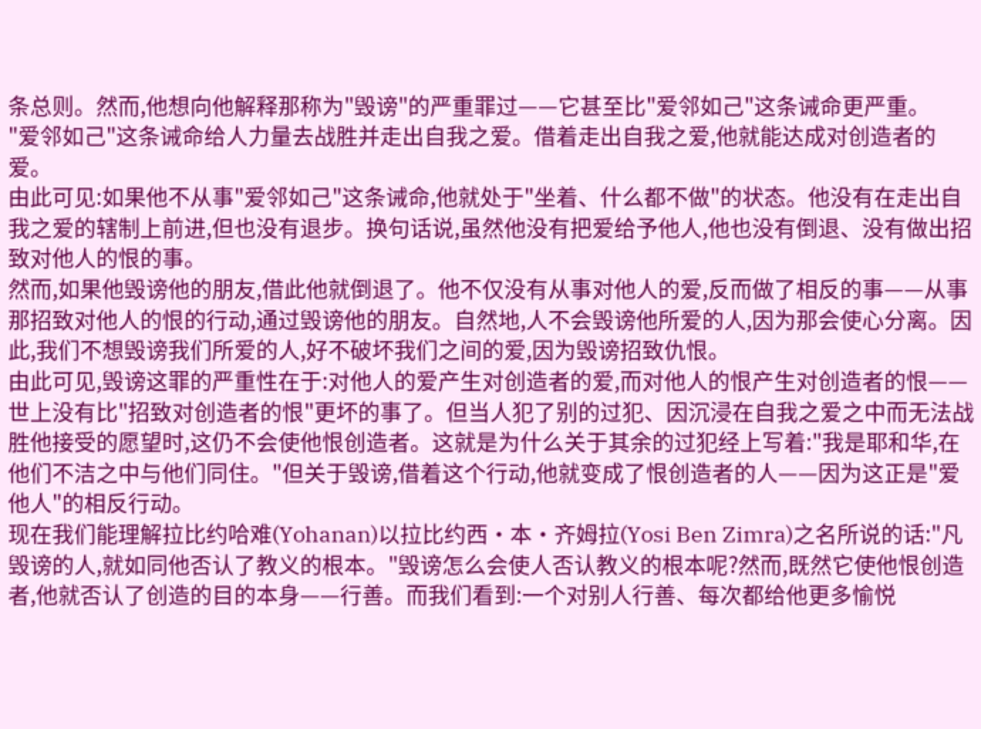条总则。然而,他想向他解释那称为"毁谤"的严重罪过——它甚至比"爱邻如己"这条诫命更严重。
"爱邻如己"这条诫命给人力量去战胜并走出自我之爱。借着走出自我之爱,他就能达成对创造者的爱。
由此可见:如果他不从事"爱邻如己"这条诫命,他就处于"坐着、什么都不做"的状态。他没有在走出自我之爱的辖制上前进,但也没有退步。换句话说,虽然他没有把爱给予他人,他也没有倒退、没有做出招致对他人的恨的事。
然而,如果他毁谤他的朋友,借此他就倒退了。他不仅没有从事对他人的爱,反而做了相反的事——从事那招致对他人的恨的行动,通过毁谤他的朋友。自然地,人不会毁谤他所爱的人,因为那会使心分离。因此,我们不想毁谤我们所爱的人,好不破坏我们之间的爱,因为毁谤招致仇恨。
由此可见,毁谤这罪的严重性在于:对他人的爱产生对创造者的爱,而对他人的恨产生对创造者的恨——世上没有比"招致对创造者的恨"更坏的事了。但当人犯了别的过犯、因沉浸在自我之爱之中而无法战胜他接受的愿望时,这仍不会使他恨创造者。这就是为什么关于其余的过犯经上写着:"我是耶和华,在他们不洁之中与他们同住。"但关于毁谤,借着这个行动,他就变成了恨创造者的人——因为这正是"爱他人"的相反行动。
现在我们能理解拉比约哈难(Yohanan)以拉比约西·本·齐姆拉(Yosi Ben Zimra)之名所说的话:"凡毁谤的人,就如同他否认了教义的根本。"毁谤怎么会使人否认教义的根本呢?然而,既然它使他恨创造者,他就否认了创造的目的本身——行善。而我们看到:一个对别人行善、每次都给他更多愉悦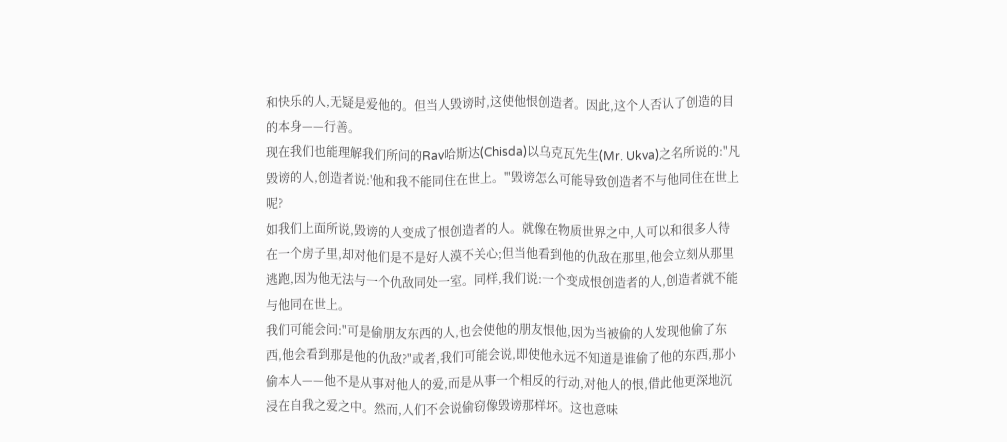和快乐的人,无疑是爱他的。但当人毁谤时,这使他恨创造者。因此,这个人否认了创造的目的本身——行善。
现在我们也能理解我们所问的Rav哈斯达(Chisda)以乌克瓦先生(Mr. Ukva)之名所说的:"凡毁谤的人,创造者说:'他和我不能同住在世上。'"毁谤怎么可能导致创造者不与他同住在世上呢?
如我们上面所说,毁谤的人变成了恨创造者的人。就像在物质世界之中,人可以和很多人待在一个房子里,却对他们是不是好人漠不关心;但当他看到他的仇敌在那里,他会立刻从那里逃跑,因为他无法与一个仇敌同处一室。同样,我们说:一个变成恨创造者的人,创造者就不能与他同在世上。
我们可能会问:"可是偷朋友东西的人,也会使他的朋友恨他,因为当被偷的人发现他偷了东西,他会看到那是他的仇敌?"或者,我们可能会说,即使他永远不知道是谁偷了他的东西,那小偷本人——他不是从事对他人的爱,而是从事一个相反的行动,对他人的恨,借此他更深地沉浸在自我之爱之中。然而,人们不会说偷窃像毁谤那样坏。这也意味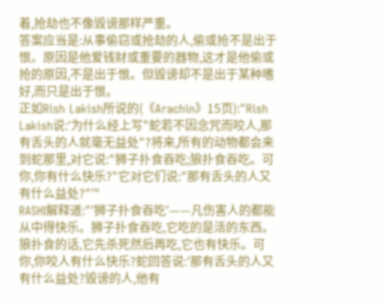着,抢劫也不像毁谤那样严重。
答案应当是:从事偷窃或抢劫的人,偷或抢不是出于恨。原因是他爱钱财或重要的器物,这才是他偷或抢的原因,不是出于恨。但毁谤却不是出于某种嗜好,而只是出于恨。
正如Rish Lakish所说的(《Arachin》15页):"Rish Lakish说:'为什么经上写"蛇若不因念咒而咬人,那有舌头的人就毫无益处"?将来,所有的动物都会来到蛇那里,对它说:"狮子扑食吞吃;狼扑食吞吃。可你,你有什么快乐?"它对它们说:"那有舌头的人又有什么益处?"'"
RASHI解释道:"'狮子扑食吞吃'——凡伤害人的都能从中得快乐。狮子扑食吞吃,它吃的是活的东西。狼扑食的话,它先杀死然后再吃,它也有快乐。可你,你咬人有什么快乐?蛇回答说:'那有舌头的人又有什么益处?毁谤的人,他有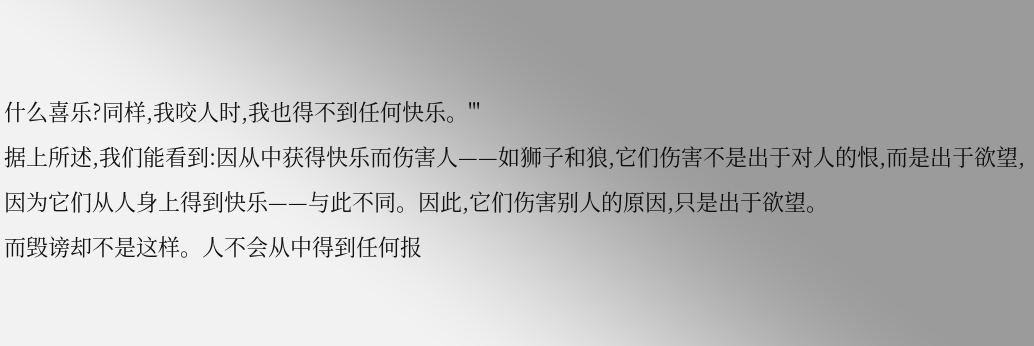什么喜乐?同样,我咬人时,我也得不到任何快乐。'"
据上所述,我们能看到:因从中获得快乐而伤害人——如狮子和狼,它们伤害不是出于对人的恨,而是出于欲望,因为它们从人身上得到快乐——与此不同。因此,它们伤害别人的原因,只是出于欲望。
而毁谤却不是这样。人不会从中得到任何报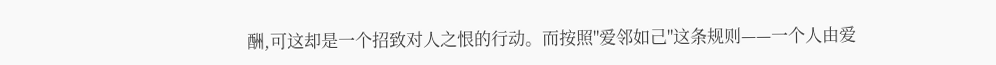酬,可这却是一个招致对人之恨的行动。而按照"爱邻如己"这条规则——一个人由爱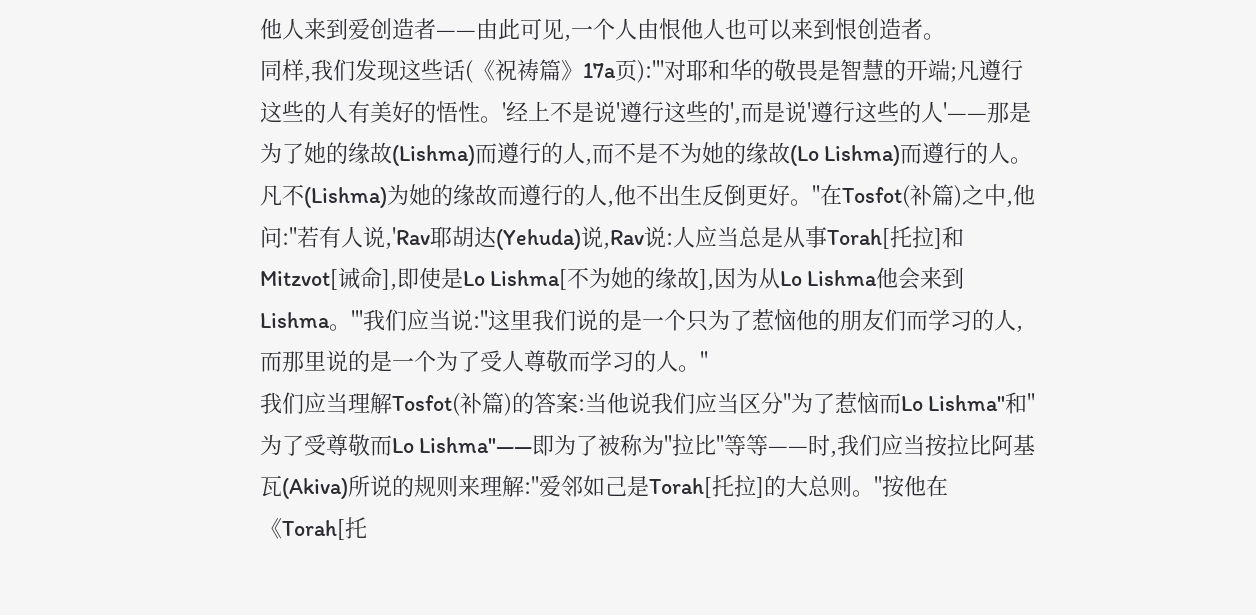他人来到爱创造者——由此可见,一个人由恨他人也可以来到恨创造者。
同样,我们发现这些话(《祝祷篇》17a页):"'对耶和华的敬畏是智慧的开端;凡遵行这些的人有美好的悟性。'经上不是说'遵行这些的',而是说'遵行这些的人'——那是为了她的缘故(Lishma)而遵行的人,而不是不为她的缘故(Lo Lishma)而遵行的人。凡不(Lishma)为她的缘故而遵行的人,他不出生反倒更好。"在Tosfot(补篇)之中,他问:"若有人说,'Rav耶胡达(Yehuda)说,Rav说:人应当总是从事Torah[托拉]和Mitzvot[诫命],即使是Lo Lishma[不为她的缘故],因为从Lo Lishma他会来到Lishma。'"我们应当说:"这里我们说的是一个只为了惹恼他的朋友们而学习的人,而那里说的是一个为了受人尊敬而学习的人。"
我们应当理解Tosfot(补篇)的答案:当他说我们应当区分"为了惹恼而Lo Lishma"和"为了受尊敬而Lo Lishma"——即为了被称为"拉比"等等——时,我们应当按拉比阿基瓦(Akiva)所说的规则来理解:"爱邻如己是Torah[托拉]的大总则。"按他在《Torah[托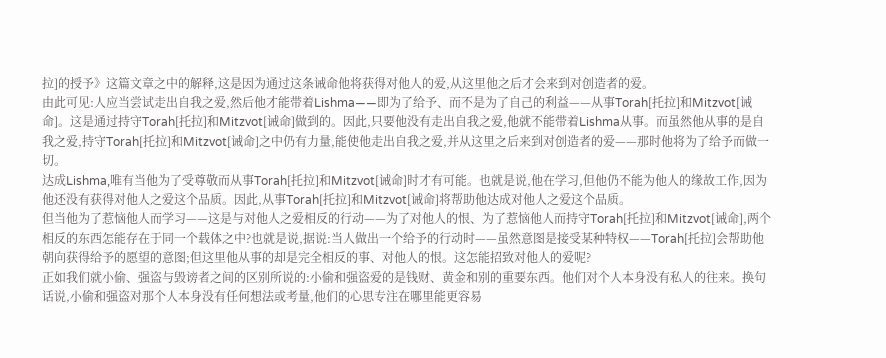拉]的授予》这篇文章之中的解释,这是因为通过这条诫命他将获得对他人的爱,从这里他之后才会来到对创造者的爱。
由此可见:人应当尝试走出自我之爱,然后他才能带着Lishma——即为了给予、而不是为了自己的利益——从事Torah[托拉]和Mitzvot[诫命]。这是通过持守Torah[托拉]和Mitzvot[诫命]做到的。因此,只要他没有走出自我之爱,他就不能带着Lishma从事。而虽然他从事的是自我之爱,持守Torah[托拉]和Mitzvot[诫命]之中仍有力量,能使他走出自我之爱,并从这里之后来到对创造者的爱——那时他将为了给予而做一切。
达成Lishma,唯有当他为了受尊敬而从事Torah[托拉]和Mitzvot[诫命]时才有可能。也就是说,他在学习,但他仍不能为他人的缘故工作,因为他还没有获得对他人之爱这个品质。因此,从事Torah[托拉]和Mitzvot[诫命]将帮助他达成对他人之爱这个品质。
但当他为了惹恼他人而学习——这是与对他人之爱相反的行动——为了对他人的恨、为了惹恼他人而持守Torah[托拉]和Mitzvot[诫命],两个相反的东西怎能存在于同一个载体之中?也就是说,据说:当人做出一个给予的行动时——虽然意图是接受某种特权——Torah[托拉]会帮助他朝向获得给予的愿望的意图;但这里他从事的却是完全相反的事、对他人的恨。这怎能招致对他人的爱呢?
正如我们就小偷、强盗与毁谤者之间的区别所说的:小偷和强盗爱的是钱财、黄金和别的重要东西。他们对个人本身没有私人的往来。换句话说,小偷和强盗对那个人本身没有任何想法或考量,他们的心思专注在哪里能更容易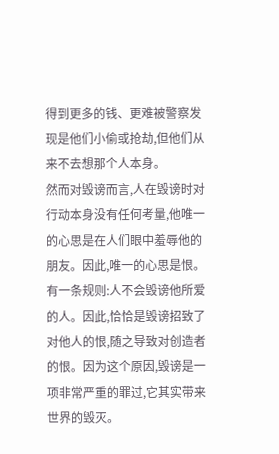得到更多的钱、更难被警察发现是他们小偷或抢劫,但他们从来不去想那个人本身。
然而对毁谤而言,人在毁谤时对行动本身没有任何考量,他唯一的心思是在人们眼中羞辱他的朋友。因此,唯一的心思是恨。有一条规则:人不会毁谤他所爱的人。因此,恰恰是毁谤招致了对他人的恨,随之导致对创造者的恨。因为这个原因,毁谤是一项非常严重的罪过,它其实带来世界的毁灭。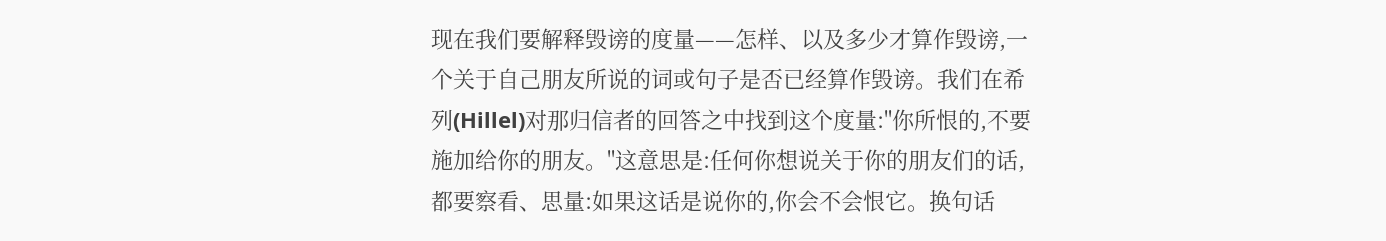现在我们要解释毁谤的度量——怎样、以及多少才算作毁谤,一个关于自己朋友所说的词或句子是否已经算作毁谤。我们在希列(Hillel)对那归信者的回答之中找到这个度量:"你所恨的,不要施加给你的朋友。"这意思是:任何你想说关于你的朋友们的话,都要察看、思量:如果这话是说你的,你会不会恨它。换句话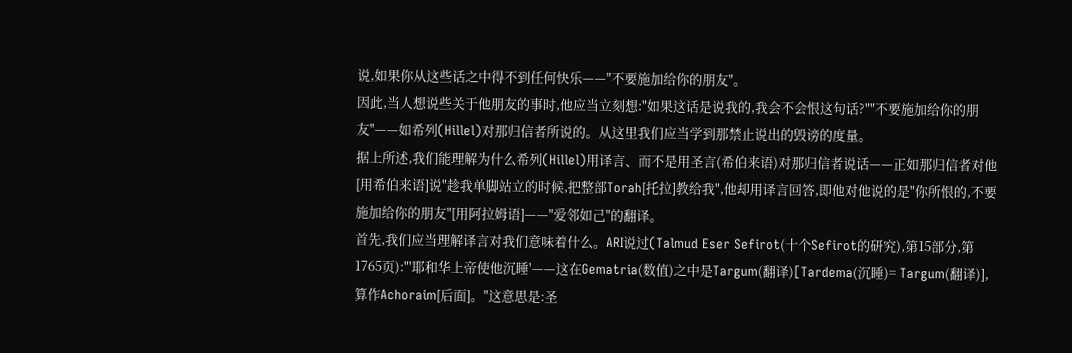说,如果你从这些话之中得不到任何快乐——"不要施加给你的朋友"。
因此,当人想说些关于他朋友的事时,他应当立刻想:"如果这话是说我的,我会不会恨这句话?""不要施加给你的朋友"——如希列(Hillel)对那归信者所说的。从这里我们应当学到那禁止说出的毁谤的度量。
据上所述,我们能理解为什么希列(Hillel)用译言、而不是用圣言(希伯来语)对那归信者说话——正如那归信者对他[用希伯来语]说"趁我单脚站立的时候,把整部Torah[托拉]教给我",他却用译言回答,即他对他说的是"你所恨的,不要施加给你的朋友"[用阿拉姆语]——"爱邻如己"的翻译。
首先,我们应当理解译言对我们意味着什么。ARI说过(Talmud Eser Sefirot(十个Sefirot的研究),第15部分,第1765页):"'耶和华上帝使他沉睡'——这在Gematria(数值)之中是Targum(翻译)[Tardema(沉睡)= Targum(翻译)],算作Achoraim[后面]。"这意思是:圣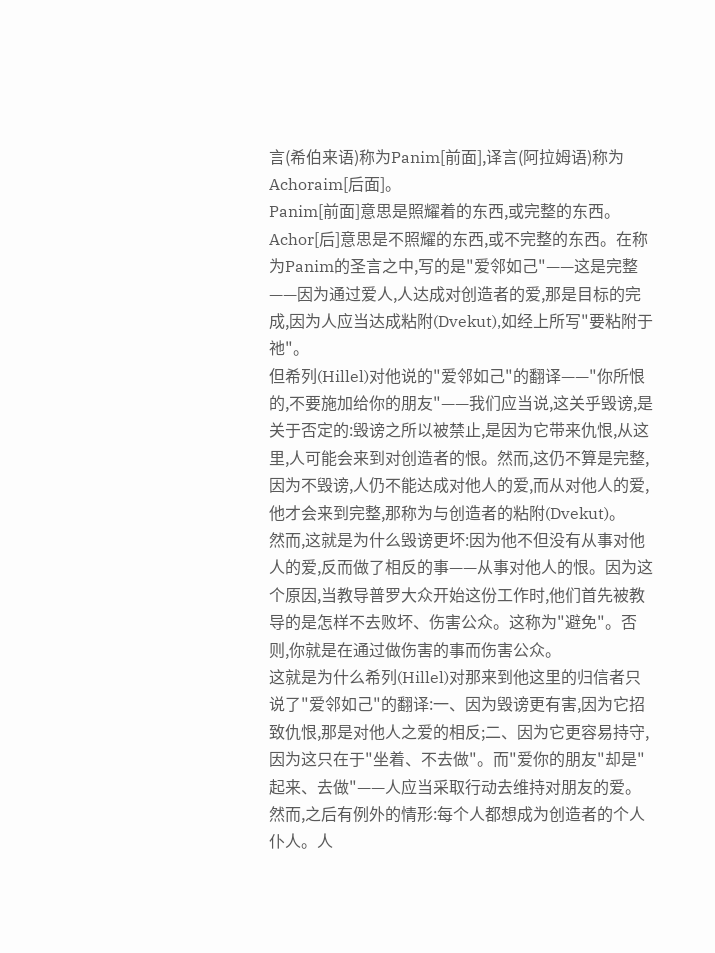言(希伯来语)称为Panim[前面],译言(阿拉姆语)称为Achoraim[后面]。
Panim[前面]意思是照耀着的东西,或完整的东西。Achor[后]意思是不照耀的东西,或不完整的东西。在称为Panim的圣言之中,写的是"爱邻如己"——这是完整——因为通过爱人,人达成对创造者的爱,那是目标的完成,因为人应当达成粘附(Dvekut),如经上所写"要粘附于祂"。
但希列(Hillel)对他说的"爱邻如己"的翻译——"你所恨的,不要施加给你的朋友"——我们应当说,这关乎毁谤,是关于否定的:毁谤之所以被禁止,是因为它带来仇恨,从这里,人可能会来到对创造者的恨。然而,这仍不算是完整,因为不毁谤,人仍不能达成对他人的爱,而从对他人的爱,他才会来到完整,那称为与创造者的粘附(Dvekut)。
然而,这就是为什么毁谤更坏:因为他不但没有从事对他人的爱,反而做了相反的事——从事对他人的恨。因为这个原因,当教导普罗大众开始这份工作时,他们首先被教导的是怎样不去败坏、伤害公众。这称为"避免"。否则,你就是在通过做伤害的事而伤害公众。
这就是为什么希列(Hillel)对那来到他这里的归信者只说了"爱邻如己"的翻译:一、因为毁谤更有害,因为它招致仇恨,那是对他人之爱的相反;二、因为它更容易持守,因为这只在于"坐着、不去做"。而"爱你的朋友"却是"起来、去做"——人应当采取行动去维持对朋友的爱。
然而,之后有例外的情形:每个人都想成为创造者的个人仆人。人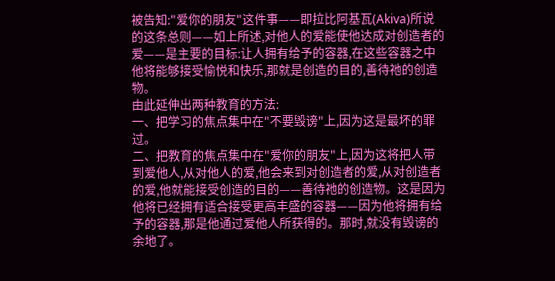被告知:"爱你的朋友"这件事——即拉比阿基瓦(Akiva)所说的这条总则——如上所述,对他人的爱能使他达成对创造者的爱——是主要的目标:让人拥有给予的容器,在这些容器之中他将能够接受愉悦和快乐,那就是创造的目的,善待祂的创造物。
由此延伸出两种教育的方法:
一、把学习的焦点集中在"不要毁谤"上,因为这是最坏的罪过。
二、把教育的焦点集中在"爱你的朋友"上,因为这将把人带到爱他人,从对他人的爱,他会来到对创造者的爱,从对创造者的爱,他就能接受创造的目的——善待祂的创造物。这是因为他将已经拥有适合接受更高丰盛的容器——因为他将拥有给予的容器,那是他通过爱他人所获得的。那时,就没有毁谤的余地了。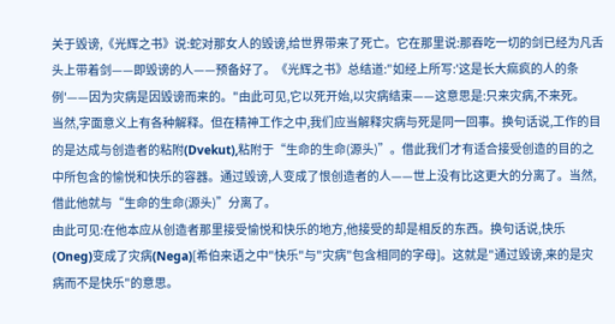关于毁谤,《光辉之书》说:蛇对那女人的毁谤,给世界带来了死亡。它在那里说:那吞吃一切的剑已经为凡舌头上带着剑——即毁谤的人——预备好了。《光辉之书》总结道:"如经上所写:'这是长大痲疯的人的条例'——因为灾病是因毁谤而来的。"由此可见,它以死开始,以灾病结束——这意思是:只来灾病,不来死。
当然,字面意义上有各种解释。但在精神工作之中,我们应当解释灾病与死是同一回事。换句话说,工作的目的是达成与创造者的粘附(Dvekut),粘附于“生命的生命(源头)”。借此我们才有适合接受创造的目的之中所包含的愉悦和快乐的容器。通过毁谤,人变成了恨创造者的人——世上没有比这更大的分离了。当然,借此他就与“生命的生命(源头)”分离了。
由此可见:在他本应从创造者那里接受愉悦和快乐的地方,他接受的却是相反的东西。换句话说,快乐(Oneg)变成了灾病(Nega)[希伯来语之中"快乐"与"灾病"包含相同的字母]。这就是"通过毁谤,来的是灾病而不是快乐"的意思。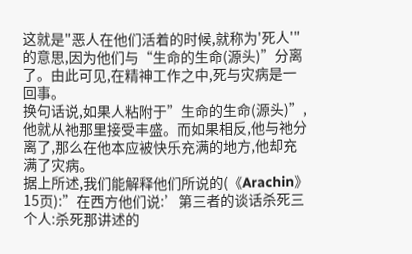这就是"恶人在他们活着的时候,就称为'死人'"的意思,因为他们与“生命的生命(源头)”分离了。由此可见,在精神工作之中,死与灾病是一回事。
换句话说,如果人粘附于”生命的生命(源头)”,他就从祂那里接受丰盛。而如果相反,他与祂分离了,那么在他本应被快乐充满的地方,他却充满了灾病。
据上所述,我们能解释他们所说的(《Arachin》15页):”在西方他们说:’第三者的谈话杀死三个人:杀死那讲述的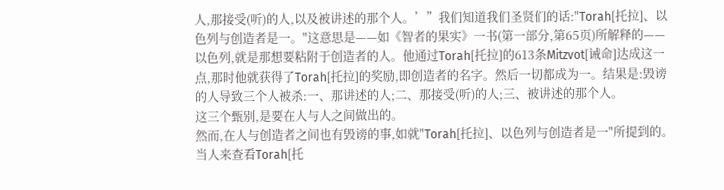人,那接受(听)的人,以及被讲述的那个人。’”我们知道我们圣贤们的话:"Torah[托拉]、以色列与创造者是一。"这意思是——如《智者的果实》一书(第一部分,第65页)所解释的——以色列,就是那想要粘附于创造者的人。他通过Torah[托拉]的613条Mitzvot[诫命]达成这一点,那时他就获得了Torah[托拉]的奖励,即创造者的名字。然后一切都成为一。结果是:毁谤的人导致三个人被杀:一、那讲述的人;二、那接受(听)的人;三、被讲述的那个人。
这三个甄别,是要在人与人之间做出的。
然而,在人与创造者之间也有毁谤的事,如就"Torah[托拉]、以色列与创造者是一"所提到的。当人来查看Torah[托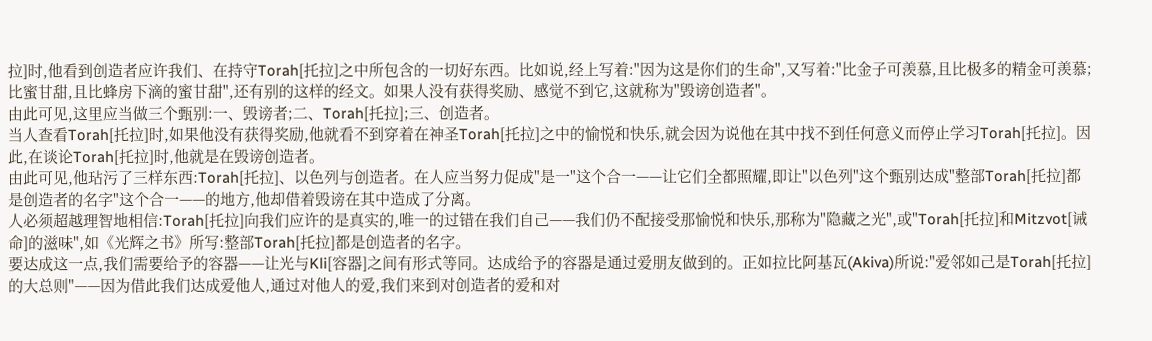拉]时,他看到创造者应许我们、在持守Torah[托拉]之中所包含的一切好东西。比如说,经上写着:"因为这是你们的生命",又写着:"比金子可羡慕,且比极多的精金可羡慕;比蜜甘甜,且比蜂房下滴的蜜甘甜",还有别的这样的经文。如果人没有获得奖励、感觉不到它,这就称为"毁谤创造者"。
由此可见,这里应当做三个甄别:一、毁谤者;二、Torah[托拉];三、创造者。
当人查看Torah[托拉]时,如果他没有获得奖励,他就看不到穿着在神圣Torah[托拉]之中的愉悦和快乐,就会因为说他在其中找不到任何意义而停止学习Torah[托拉]。因此,在谈论Torah[托拉]时,他就是在毁谤创造者。
由此可见,他玷污了三样东西:Torah[托拉]、以色列与创造者。在人应当努力促成"是一"这个合一——让它们全都照耀,即让"以色列"这个甄别达成"整部Torah[托拉]都是创造者的名字"这个合一——的地方,他却借着毁谤在其中造成了分离。
人必须超越理智地相信:Torah[托拉]向我们应许的是真实的,唯一的过错在我们自己——我们仍不配接受那愉悦和快乐,那称为"隐藏之光",或"Torah[托拉]和Mitzvot[诫命]的滋味",如《光辉之书》所写:整部Torah[托拉]都是创造者的名字。
要达成这一点,我们需要给予的容器——让光与Kli[容器]之间有形式等同。达成给予的容器是通过爱朋友做到的。正如拉比阿基瓦(Akiva)所说:"爱邻如己是Torah[托拉]的大总则"——因为借此我们达成爱他人,通过对他人的爱,我们来到对创造者的爱和对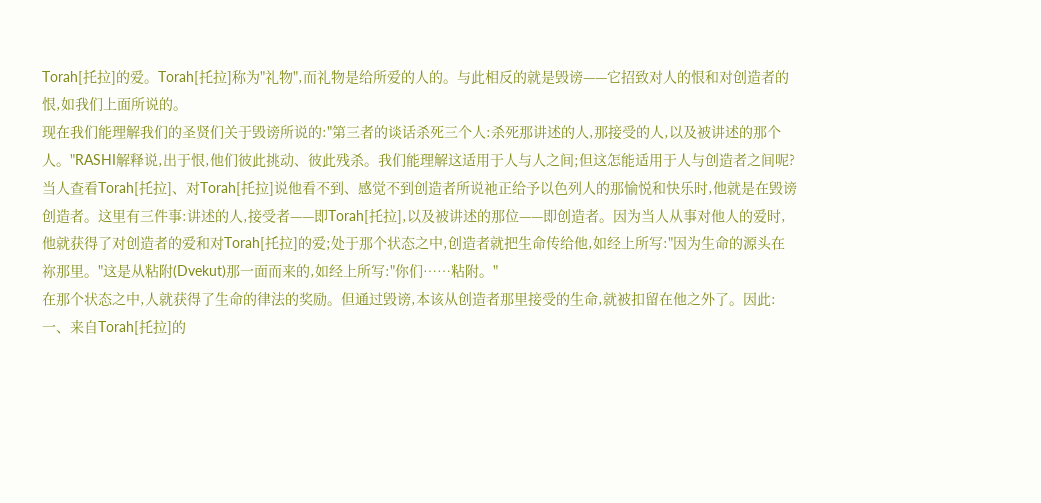Torah[托拉]的爱。Torah[托拉]称为"礼物",而礼物是给所爱的人的。与此相反的就是毁谤——它招致对人的恨和对创造者的恨,如我们上面所说的。
现在我们能理解我们的圣贤们关于毁谤所说的:"第三者的谈话杀死三个人:杀死那讲述的人,那接受的人,以及被讲述的那个人。"RASHI解释说,出于恨,他们彼此挑动、彼此残杀。我们能理解这适用于人与人之间;但这怎能适用于人与创造者之间呢?
当人查看Torah[托拉]、对Torah[托拉]说他看不到、感觉不到创造者所说祂正给予以色列人的那愉悦和快乐时,他就是在毁谤创造者。这里有三件事:讲述的人,接受者——即Torah[托拉],以及被讲述的那位——即创造者。因为当人从事对他人的爱时,他就获得了对创造者的爱和对Torah[托拉]的爱;处于那个状态之中,创造者就把生命传给他,如经上所写:"因为生命的源头在祢那里。"这是从粘附(Dvekut)那一面而来的,如经上所写:"你们……粘附。"
在那个状态之中,人就获得了生命的律法的奖励。但通过毁谤,本该从创造者那里接受的生命,就被扣留在他之外了。因此:一、来自Torah[托拉]的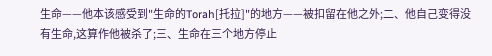生命——他本该感受到"生命的Torah[托拉]"的地方——被扣留在他之外;二、他自己变得没有生命,这算作他被杀了;三、生命在三个地方停止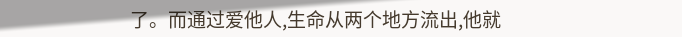了。而通过爱他人,生命从两个地方流出,他就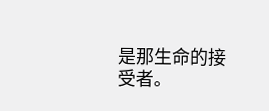是那生命的接受者。